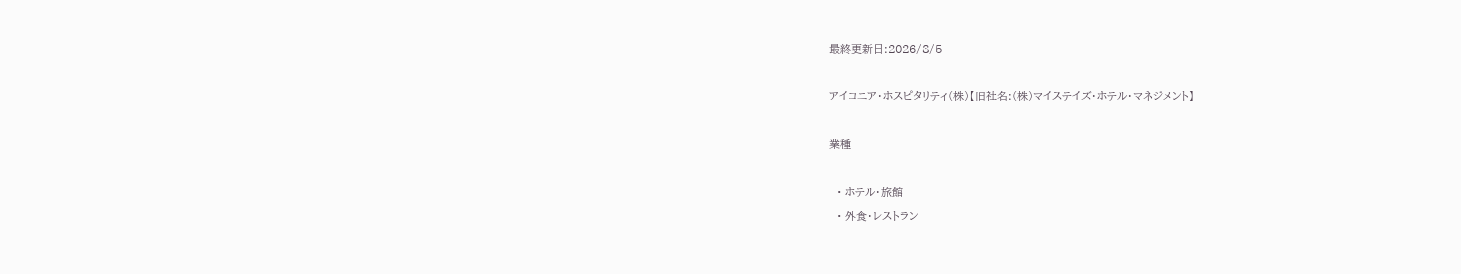最終更新日:2026/8/5

アイコニア・ホスピタリティ(株)【旧社名:(株)マイステイズ・ホテル・マネジメント】

業種

  • ホテル・旅館
  • 外食・レストラン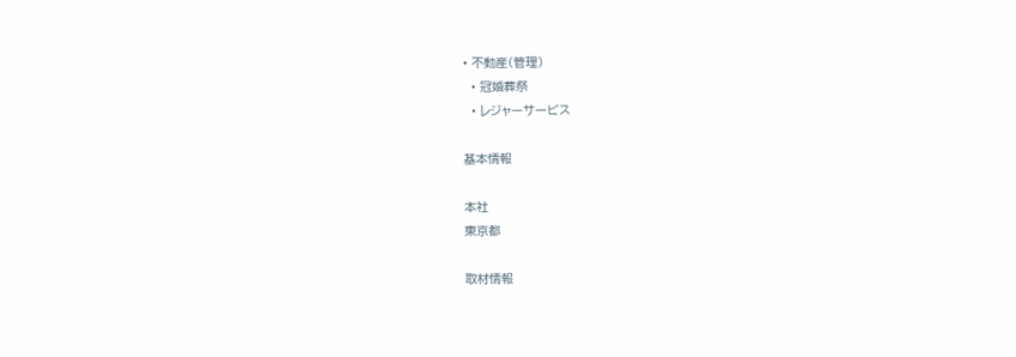• 不動産(管理)
  • 冠婚葬祭
  • レジャーサービス

基本情報

本社
東京都

取材情報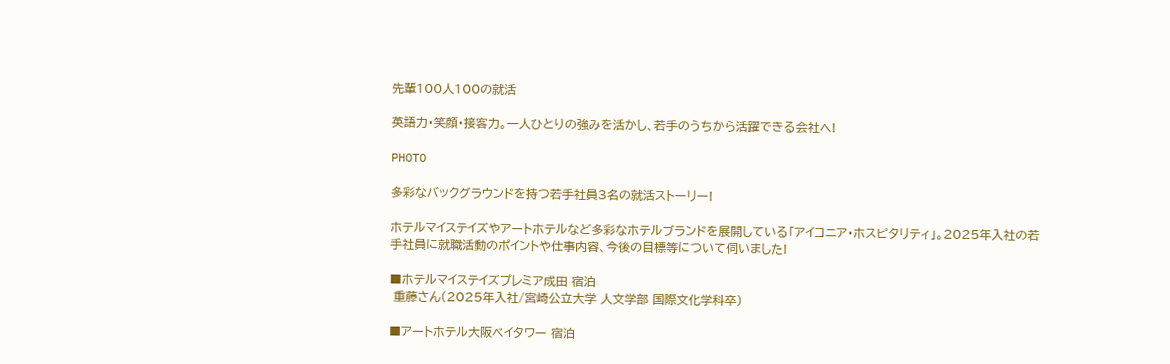先輩100人100の就活

英語力・笑顔・接客力。一人ひとりの強みを活かし、若手のうちから活躍できる会社へ!

PHOTO

多彩なバックグラウンドを持つ若手社員3名の就活ストーリー!

ホテルマイステイズやアートホテルなど多彩なホテルブランドを展開している「アイコニア・ホスピタリティ」。2025年入社の若手社員に就職活動のポイントや仕事内容、今後の目標等について伺いました!

■ホテルマイステイズプレミア成田 宿泊
 重藤さん(2025年入社/宮崎公立大学 人文学部 国際文化学科卒)

■アートホテル大阪ベイタワー 宿泊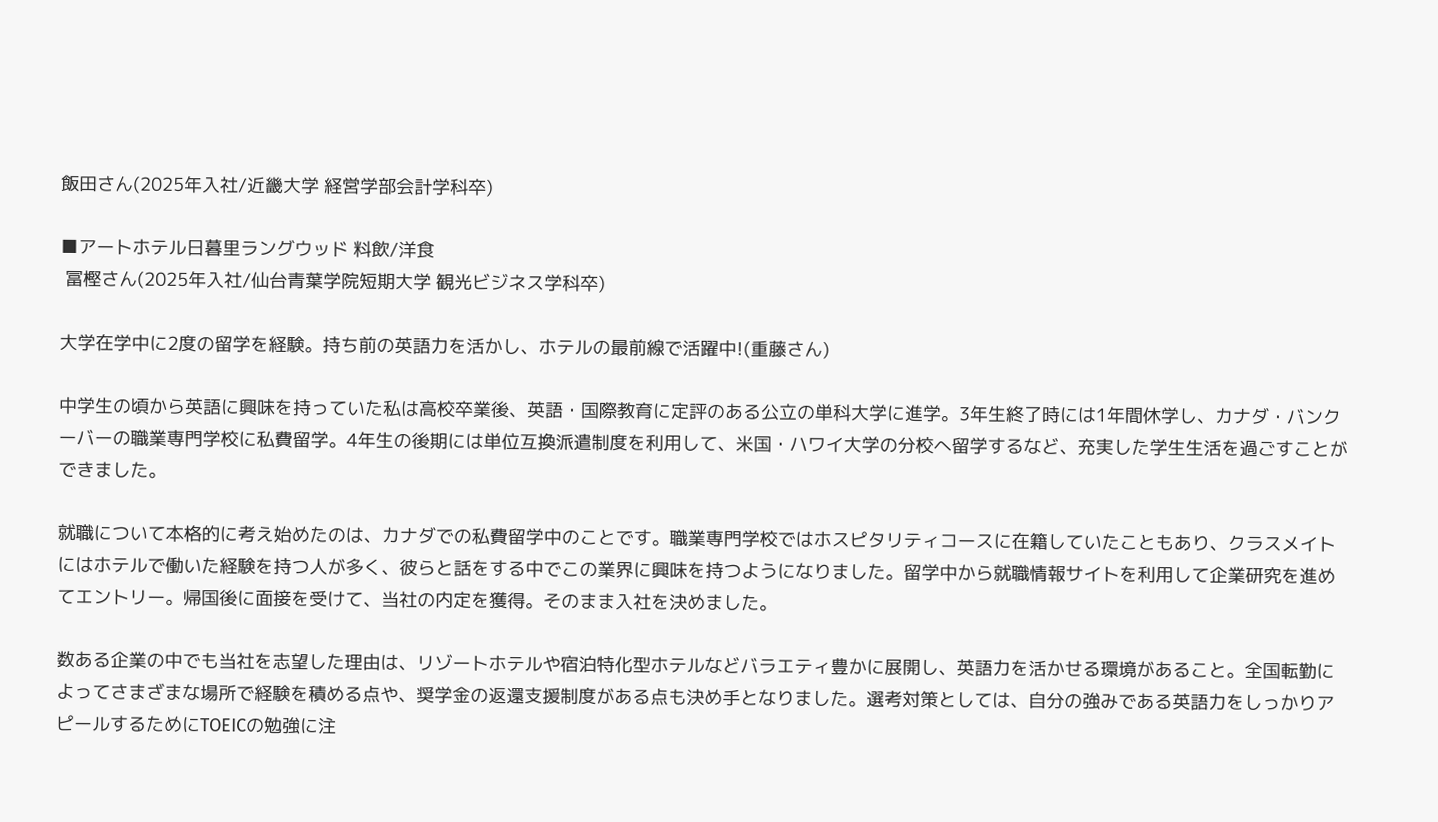飯田さん(2025年入社/近畿大学 経営学部会計学科卒)

■アートホテル日暮里ラングウッド 料飲/洋食
 冨樫さん(2025年入社/仙台青葉学院短期大学 観光ビジネス学科卒)

大学在学中に2度の留学を経験。持ち前の英語力を活かし、ホテルの最前線で活躍中!(重藤さん)

中学生の頃から英語に興味を持っていた私は高校卒業後、英語・国際教育に定評のある公立の単科大学に進学。3年生終了時には1年間休学し、カナダ・バンクーバーの職業専門学校に私費留学。4年生の後期には単位互換派遣制度を利用して、米国・ハワイ大学の分校へ留学するなど、充実した学生生活を過ごすことができました。

就職について本格的に考え始めたのは、カナダでの私費留学中のことです。職業専門学校ではホスピタリティコースに在籍していたこともあり、クラスメイトにはホテルで働いた経験を持つ人が多く、彼らと話をする中でこの業界に興味を持つようになりました。留学中から就職情報サイトを利用して企業研究を進めてエントリー。帰国後に面接を受けて、当社の内定を獲得。そのまま入社を決めました。

数ある企業の中でも当社を志望した理由は、リゾートホテルや宿泊特化型ホテルなどバラエティ豊かに展開し、英語力を活かせる環境があること。全国転勤によってさまざまな場所で経験を積める点や、奨学金の返還支援制度がある点も決め手となりました。選考対策としては、自分の強みである英語力をしっかりアピールするためにTOEICの勉強に注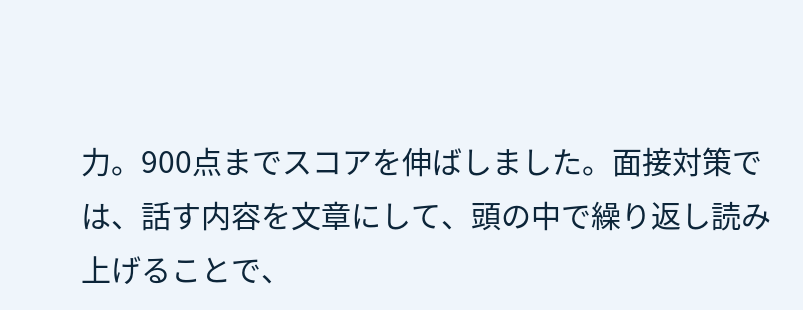力。900点までスコアを伸ばしました。面接対策では、話す内容を文章にして、頭の中で繰り返し読み上げることで、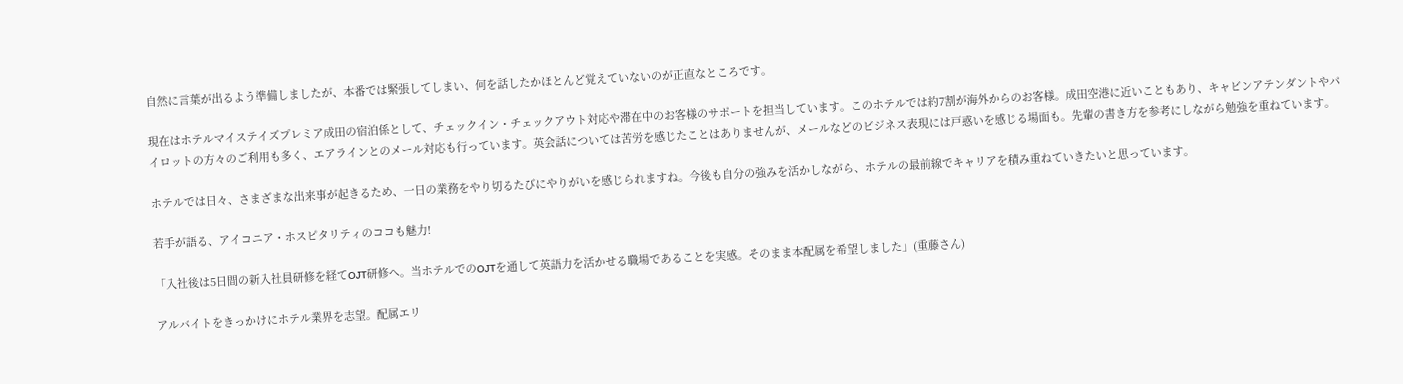自然に言葉が出るよう準備しましたが、本番では緊張してしまい、何を話したかほとんど覚えていないのが正直なところです。

現在はホテルマイステイズプレミア成田の宿泊係として、チェックイン・チェックアウト対応や滞在中のお客様のサポートを担当しています。このホテルでは約7割が海外からのお客様。成田空港に近いこともあり、キャビンアテンダントやパイロットの方々のご利用も多く、エアラインとのメール対応も行っています。英会話については苦労を感じたことはありませんが、メールなどのビジネス表現には戸惑いを感じる場面も。先輩の書き方を参考にしながら勉強を重ねています。

ホテルでは日々、さまざまな出来事が起きるため、一日の業務をやり切るたびにやりがいを感じられますね。今後も自分の強みを活かしながら、ホテルの最前線でキャリアを積み重ねていきたいと思っています。

若手が語る、アイコニア・ホスピタリティのココも魅力!

「入社後は5日間の新入社員研修を経てOJT研修へ。当ホテルでのOJTを通して英語力を活かせる職場であることを実感。そのまま本配属を希望しました」(重藤さん)

アルバイトをきっかけにホテル業界を志望。配属エリ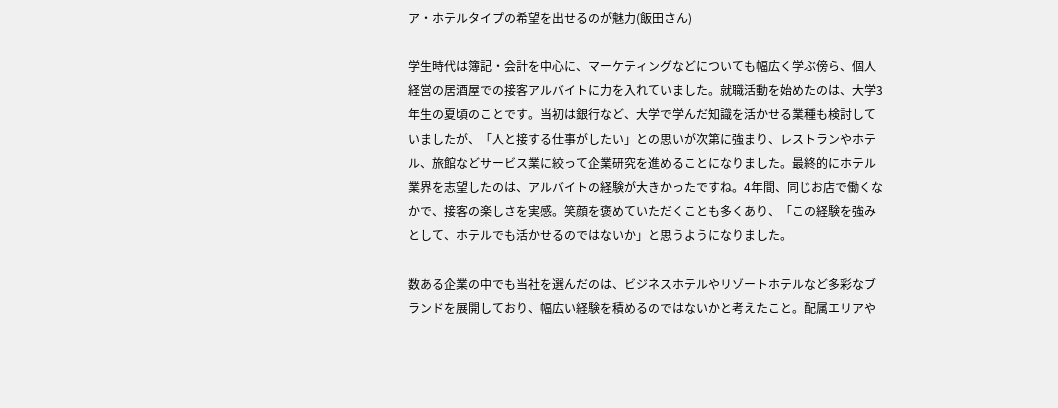ア・ホテルタイプの希望を出せるのが魅力(飯田さん)

学生時代は簿記・会計を中心に、マーケティングなどについても幅広く学ぶ傍ら、個人経営の居酒屋での接客アルバイトに力を入れていました。就職活動を始めたのは、大学3年生の夏頃のことです。当初は銀行など、大学で学んだ知識を活かせる業種も検討していましたが、「人と接する仕事がしたい」との思いが次第に強まり、レストランやホテル、旅館などサービス業に絞って企業研究を進めることになりました。最終的にホテル業界を志望したのは、アルバイトの経験が大きかったですね。4年間、同じお店で働くなかで、接客の楽しさを実感。笑顔を褒めていただくことも多くあり、「この経験を強みとして、ホテルでも活かせるのではないか」と思うようになりました。

数ある企業の中でも当社を選んだのは、ビジネスホテルやリゾートホテルなど多彩なブランドを展開しており、幅広い経験を積めるのではないかと考えたこと。配属エリアや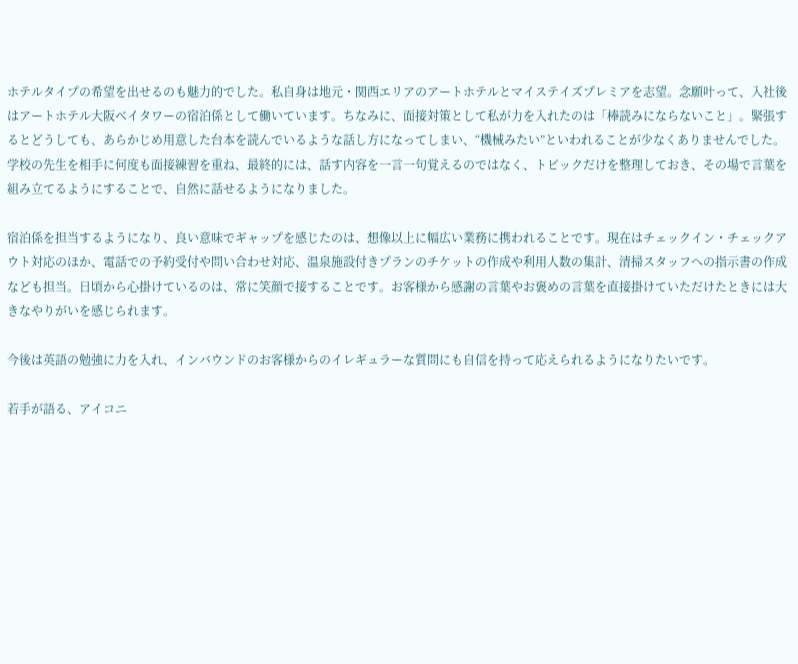ホテルタイプの希望を出せるのも魅力的でした。私自身は地元・関西エリアのアートホテルとマイステイズプレミアを志望。念願叶って、入社後はアートホテル大阪ベイタワーの宿泊係として働いています。ちなみに、面接対策として私が力を入れたのは「棒読みにならないこと」。緊張するとどうしても、あらかじめ用意した台本を読んでいるような話し方になってしまい、“機械みたい”といわれることが少なくありませんでした。学校の先生を相手に何度も面接練習を重ね、最終的には、話す内容を一言一句覚えるのではなく、トピックだけを整理しておき、その場で言葉を組み立てるようにすることで、自然に話せるようになりました。

宿泊係を担当するようになり、良い意味でギャップを感じたのは、想像以上に幅広い業務に携われることです。現在はチェックイン・チェックアウト対応のほか、電話での予約受付や問い合わせ対応、温泉施設付きプランのチケットの作成や利用人数の集計、清掃スタッフへの指示書の作成なども担当。日頃から心掛けているのは、常に笑顔で接することです。お客様から感謝の言葉やお褒めの言葉を直接掛けていただけたときには大きなやりがいを感じられます。

今後は英語の勉強に力を入れ、インバウンドのお客様からのイレギュラーな質問にも自信を持って応えられるようになりたいです。

若手が語る、アイコニ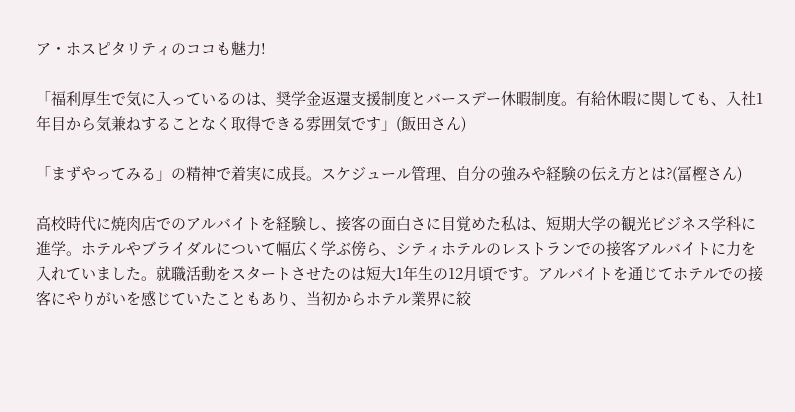ア・ホスピタリティのココも魅力!

「福利厚生で気に入っているのは、奨学金返還支援制度とバースデー休暇制度。有給休暇に関しても、入社1年目から気兼ねすることなく取得できる雰囲気です」(飯田さん)

「まずやってみる」の精神で着実に成長。スケジュール管理、自分の強みや経験の伝え方とは?(冨樫さん)

高校時代に焼肉店でのアルバイトを経験し、接客の面白さに目覚めた私は、短期大学の観光ビジネス学科に進学。ホテルやブライダルについて幅広く学ぶ傍ら、シティホテルのレストランでの接客アルバイトに力を入れていました。就職活動をスタートさせたのは短大1年生の12月頃です。アルバイトを通じてホテルでの接客にやりがいを感じていたこともあり、当初からホテル業界に絞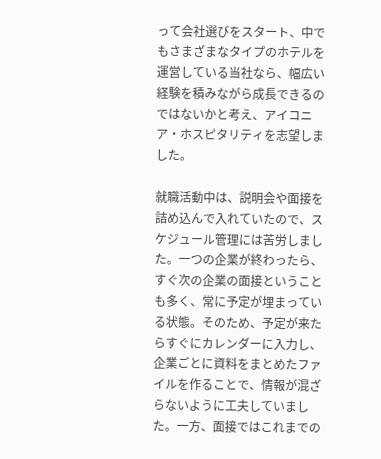って会社選びをスタート、中でもさまざまなタイプのホテルを運営している当社なら、幅広い経験を積みながら成長できるのではないかと考え、アイコニア・ホスピタリティを志望しました。

就職活動中は、説明会や面接を詰め込んで入れていたので、スケジュール管理には苦労しました。一つの企業が終わったら、すぐ次の企業の面接ということも多く、常に予定が埋まっている状態。そのため、予定が来たらすぐにカレンダーに入力し、企業ごとに資料をまとめたファイルを作ることで、情報が混ざらないように工夫していました。一方、面接ではこれまでの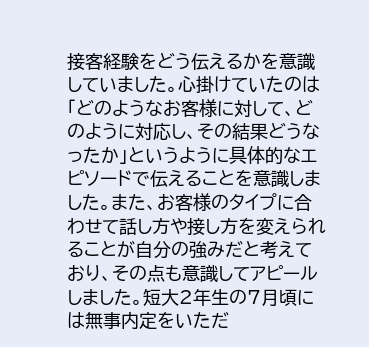接客経験をどう伝えるかを意識していました。心掛けていたのは「どのようなお客様に対して、どのように対応し、その結果どうなったか」というように具体的なエピソードで伝えることを意識しました。また、お客様のタイプに合わせて話し方や接し方を変えられることが自分の強みだと考えており、その点も意識してアピールしました。短大2年生の7月頃には無事内定をいただ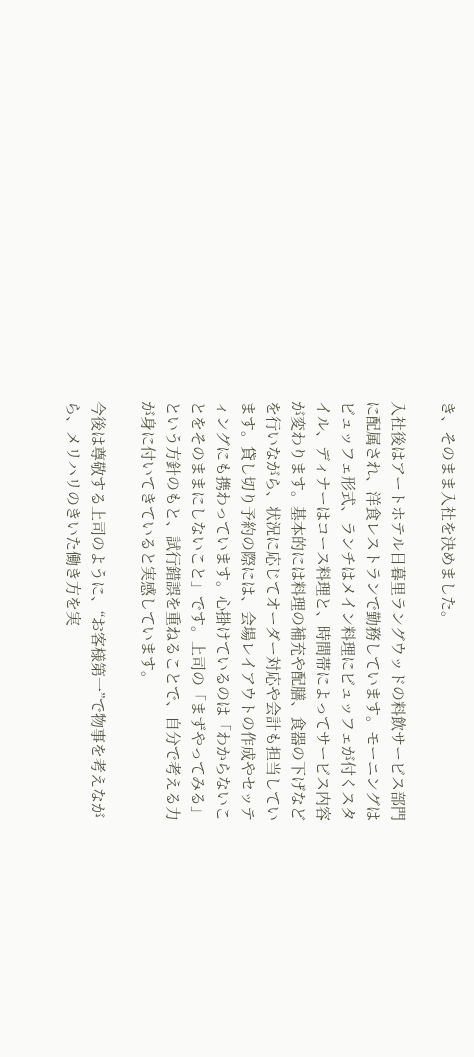き、そのまま入社を決めました。

入社後はアートホテル日暮里ラングウッドの料飲サービス部門に配属され、洋食レストランで勤務しています。モーニングはビュッフェ形式、ランチはメイン料理にビュッフェが付くスタイル、ディナーはコース料理と、時間帯によってサービス内容が変わります。基本的には料理の補充や配膳、食器の下げなどを行いながら、状況に応じてオーダー対応や会計も担当しています。貸し切り予約の際には、会場レイアウトの作成やセッティングにも携わっています。心掛けているのは「わからないことをそのままにしないこと」です。上司の「まずやってみる」という方針のもと、試行錯誤を重ねることで、自分で考える力が身に付いてきていると実感しています。

今後は尊敬する上司のように、“お客様第一”で物事を考えながら、メリハリのきいた働き方を実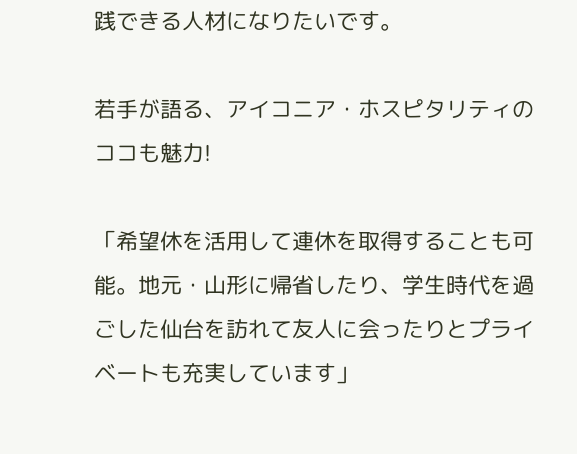践できる人材になりたいです。

若手が語る、アイコニア・ホスピタリティのココも魅力!

「希望休を活用して連休を取得することも可能。地元・山形に帰省したり、学生時代を過ごした仙台を訪れて友人に会ったりとプライベートも充実しています」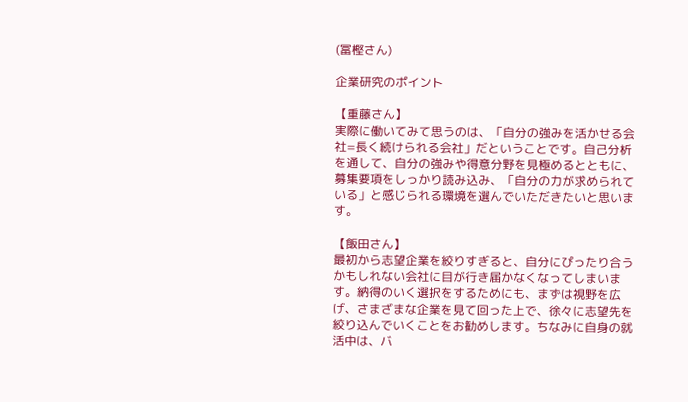(冨樫さん)

企業研究のポイント

【重藤さん】
実際に働いてみて思うのは、「自分の強みを活かせる会社=長く続けられる会社」だということです。自己分析を通して、自分の強みや得意分野を見極めるとともに、募集要項をしっかり読み込み、「自分の力が求められている」と感じられる環境を選んでいただきたいと思います。

【飯田さん】
最初から志望企業を絞りすぎると、自分にぴったり合うかもしれない会社に目が行き届かなくなってしまいます。納得のいく選択をするためにも、まずは視野を広げ、さまざまな企業を見て回った上で、徐々に志望先を絞り込んでいくことをお勧めします。ちなみに自身の就活中は、バ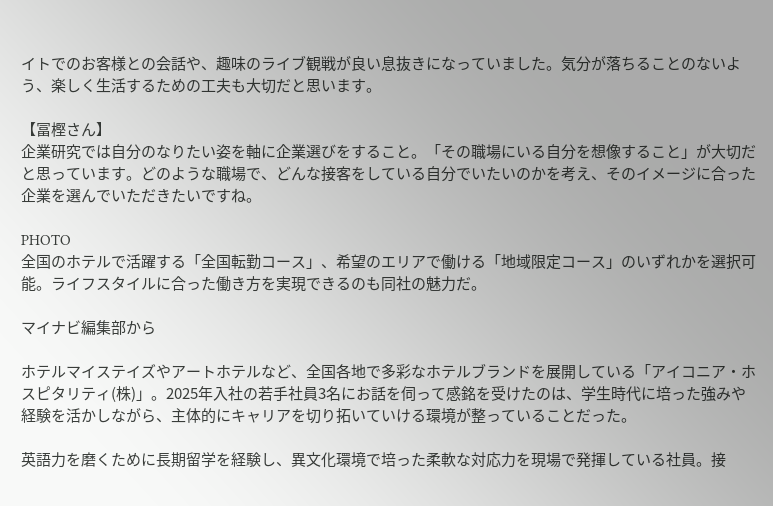イトでのお客様との会話や、趣味のライブ観戦が良い息抜きになっていました。気分が落ちることのないよう、楽しく生活するための工夫も大切だと思います。

【冨樫さん】
企業研究では自分のなりたい姿を軸に企業選びをすること。「その職場にいる自分を想像すること」が大切だと思っています。どのような職場で、どんな接客をしている自分でいたいのかを考え、そのイメージに合った企業を選んでいただきたいですね。

PHOTO
全国のホテルで活躍する「全国転勤コース」、希望のエリアで働ける「地域限定コース」のいずれかを選択可能。ライフスタイルに合った働き方を実現できるのも同社の魅力だ。

マイナビ編集部から

ホテルマイステイズやアートホテルなど、全国各地で多彩なホテルブランドを展開している「アイコニア・ホスピタリティ(株)」。2025年入社の若手社員3名にお話を伺って感銘を受けたのは、学生時代に培った強みや経験を活かしながら、主体的にキャリアを切り拓いていける環境が整っていることだった。

英語力を磨くために長期留学を経験し、異文化環境で培った柔軟な対応力を現場で発揮している社員。接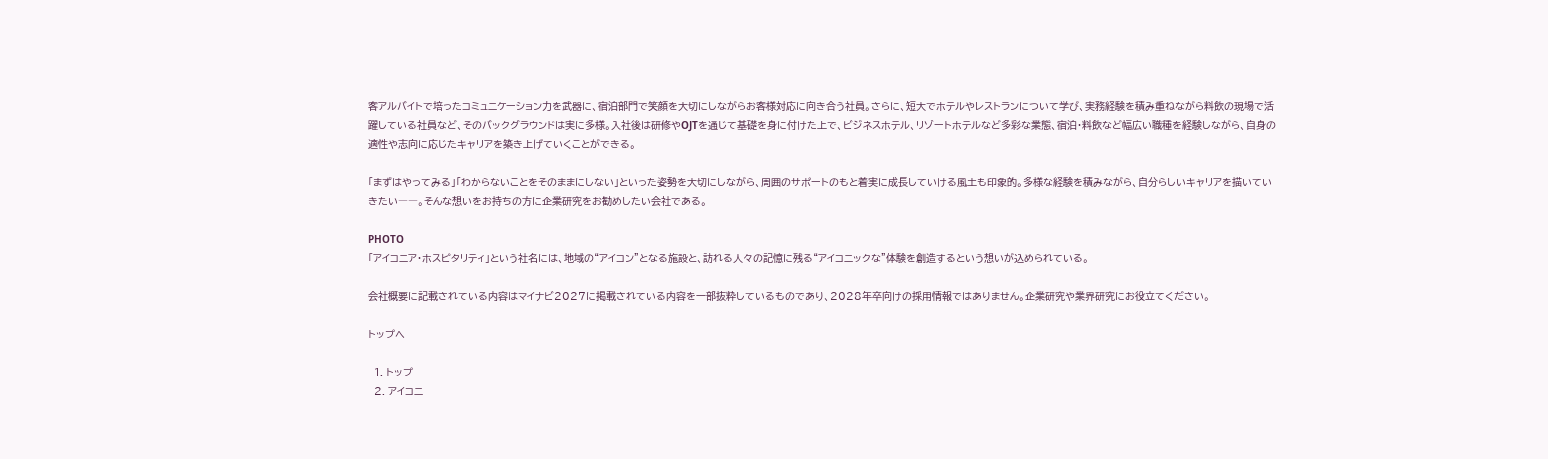客アルバイトで培ったコミュニケーション力を武器に、宿泊部門で笑顔を大切にしながらお客様対応に向き合う社員。さらに、短大でホテルやレストランについて学び、実務経験を積み重ねながら料飲の現場で活躍している社員など、そのバックグラウンドは実に多様。入社後は研修やOJTを通じて基礎を身に付けた上で、ビジネスホテル、リゾートホテルなど多彩な業態、宿泊・料飲など幅広い職種を経験しながら、自身の適性や志向に応じたキャリアを築き上げていくことができる。

「まずはやってみる」「わからないことをそのままにしない」といった姿勢を大切にしながら、周囲のサポートのもと着実に成長していける風土も印象的。多様な経験を積みながら、自分らしいキャリアを描いていきたい――。そんな想いをお持ちの方に企業研究をお勧めしたい会社である。

PHOTO
「アイコニア・ホスピタリティ」という社名には、地域の“アイコン”となる施設と、訪れる人々の記憶に残る“アイコニックな”体験を創造するという想いが込められている。

会社概要に記載されている内容はマイナビ2027に掲載されている内容を一部抜粋しているものであり、2028年卒向けの採用情報ではありません。企業研究や業界研究にお役立てください。

トップへ

  1. トップ
  2. アイコニ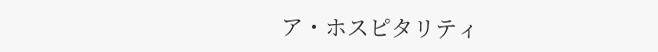ア・ホスピタリティ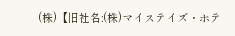(株)【旧社名:(株)マイステイズ・ホテ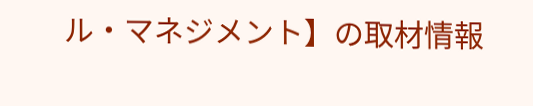ル・マネジメント】の取材情報